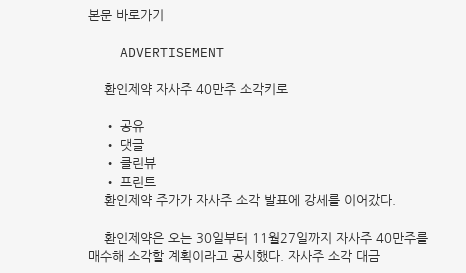본문 바로가기

    ADVERTISEMENT

    환인제약 자사주 40만주 소각키로

    • 공유
    • 댓글
    • 클린뷰
    • 프린트
    환인제약 주가가 자사주 소각 발표에 강세를 이어갔다.

    환인제약은 오는 30일부터 11월27일까지 자사주 40만주를 매수해 소각할 계획이라고 공시했다. 자사주 소각 대금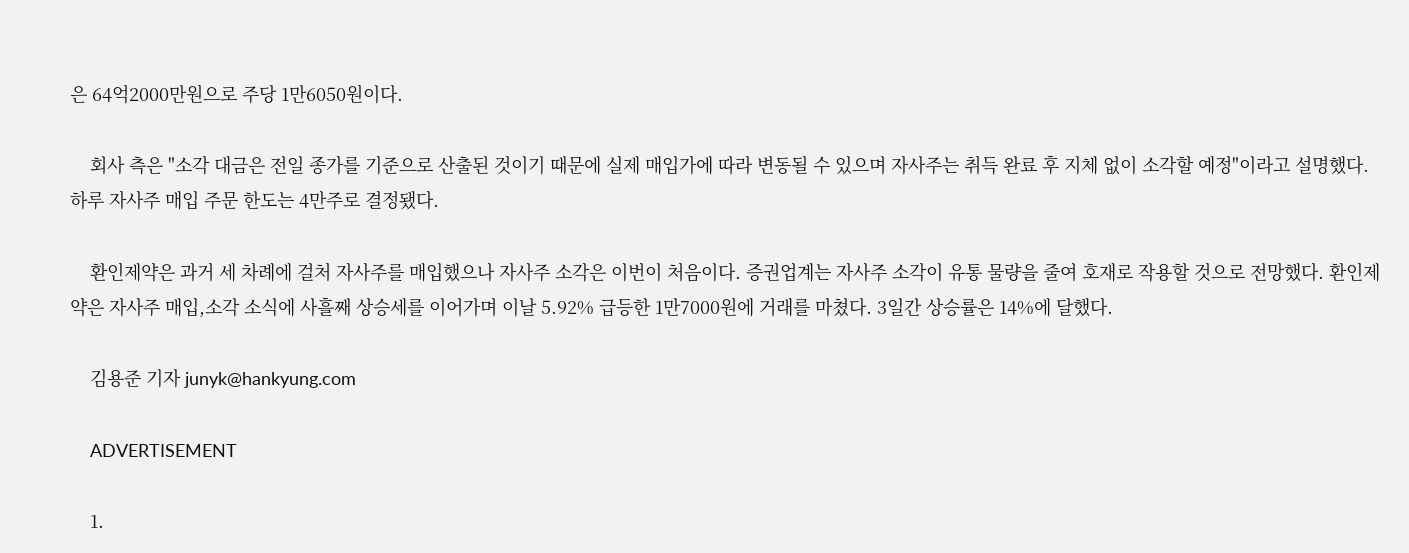은 64억2000만원으로 주당 1만6050원이다.

    회사 측은 "소각 대금은 전일 종가를 기준으로 산출된 것이기 때문에 실제 매입가에 따라 변동될 수 있으며 자사주는 취득 완료 후 지체 없이 소각할 예정"이라고 설명했다. 하루 자사주 매입 주문 한도는 4만주로 결정됐다.

    환인제약은 과거 세 차례에 걸처 자사주를 매입했으나 자사주 소각은 이번이 처음이다. 증권업계는 자사주 소각이 유통 물량을 줄여 호재로 작용할 것으로 전망했다. 환인제약은 자사주 매입,소각 소식에 사흘째 상승세를 이어가며 이날 5.92% 급등한 1만7000원에 거래를 마쳤다. 3일간 상승률은 14%에 달했다.

    김용준 기자 junyk@hankyung.com

    ADVERTISEMENT

    1.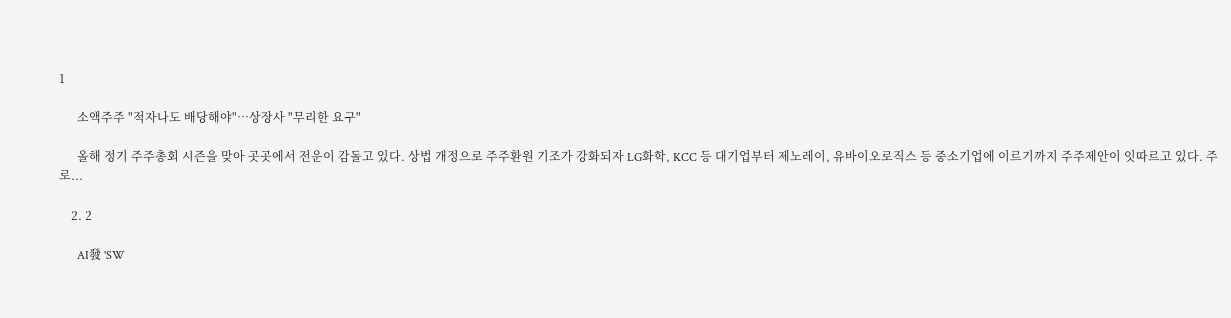1

      소액주주 "적자나도 배당해야"…상장사 "무리한 요구"

      올해 정기 주주총회 시즌을 맞아 곳곳에서 전운이 감돌고 있다. 상법 개정으로 주주환원 기조가 강화되자 LG화학, KCC 등 대기업부터 제노레이, 유바이오로직스 등 중소기업에 이르기까지 주주제안이 잇따르고 있다. 주로...

    2. 2

      AI發 'SW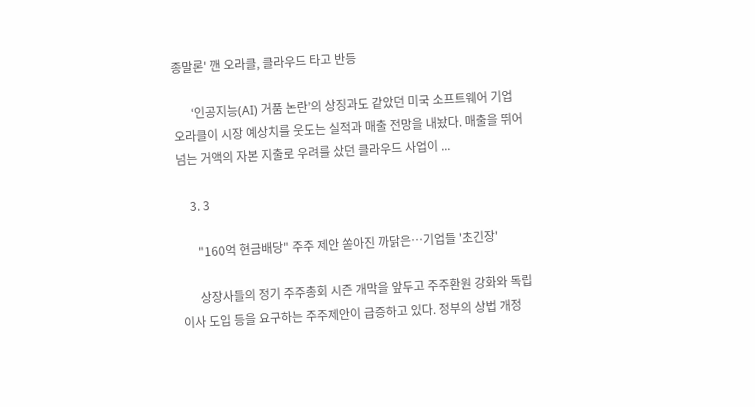종말론' 깬 오라클, 클라우드 타고 반등

      ‘인공지능(AI) 거품 논란’의 상징과도 같았던 미국 소프트웨어 기업 오라클이 시장 예상치를 웃도는 실적과 매출 전망을 내놨다. 매출을 뛰어넘는 거액의 자본 지출로 우려를 샀던 클라우드 사업이 ...

    3. 3

      "160억 현금배당" 주주 제안 쏟아진 까닭은…기업들 '초긴장'

      상장사들의 정기 주주총회 시즌 개막을 앞두고 주주환원 강화와 독립이사 도입 등을 요구하는 주주제안이 급증하고 있다. 정부의 상법 개정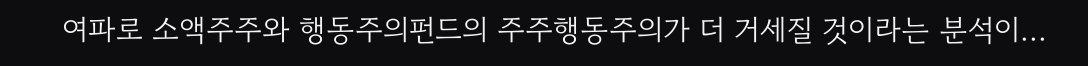여파로 소액주주와 행동주의펀드의 주주행동주의가 더 거세질 것이라는 분석이...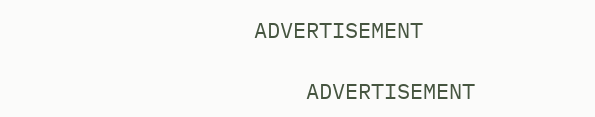ADVERTISEMENT

    ADVERTISEMENT